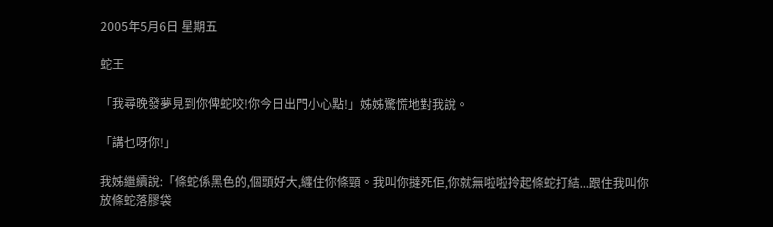2005年5月6日 星期五

蛇王

「我尋晚發夢見到你俾蛇咬!你今日出門小心點!」姊姊驚慌地對我說。

「講乜呀你!」

我姊繼續說:「條蛇係黑色的,個頭好大,纏住你條頸。我叫你撻死佢,你就無啦啦拎起條蛇打結...跟住我叫你放條蛇落膠袋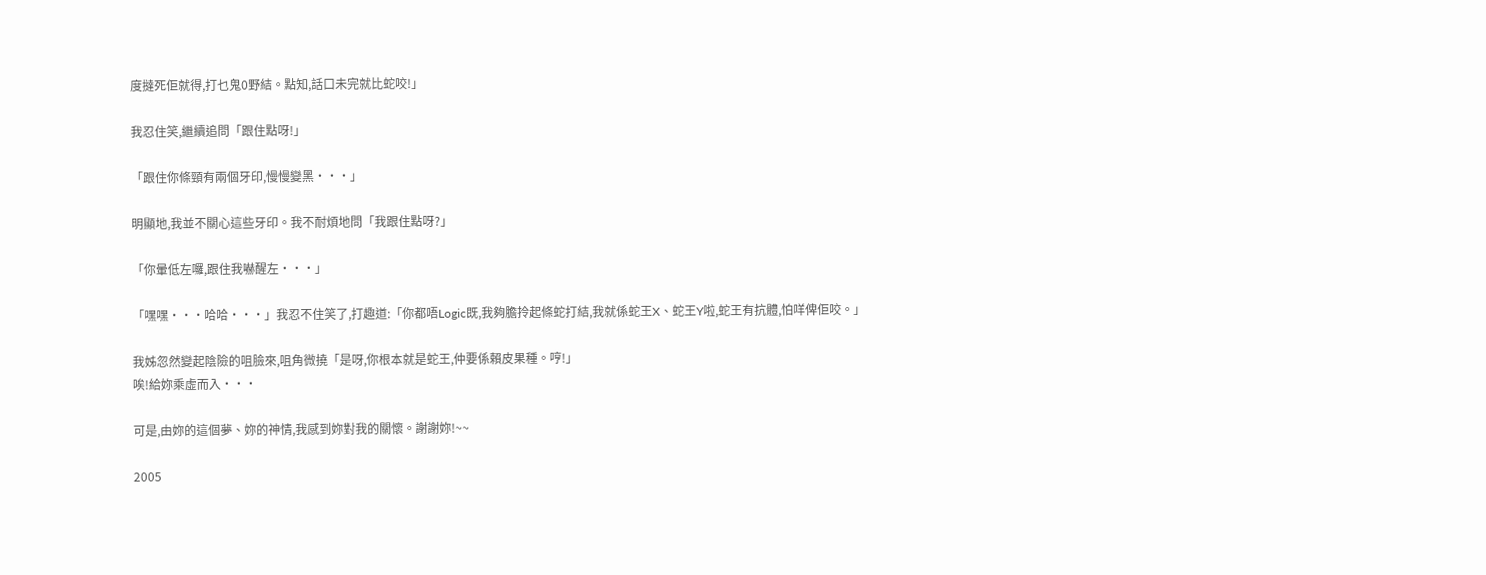度撻死佢就得,打乜鬼0野結。點知,話口未完就比蛇咬!」

我忍住笑,繼續追問「跟住點呀!」

「跟住你條頸有兩個牙印,慢慢變黑‧‧‧」

明顯地,我並不關心這些牙印。我不耐煩地問「我跟住點呀?」

「你暈低左囉,跟住我嚇醒左‧‧‧」

「嘿嘿‧‧‧哈哈‧‧‧」我忍不住笑了,打趣道:「你都唔Logic既,我夠膽拎起條蛇打結,我就係蛇王X、蛇王Y啦,蛇王有抗體,怕咩俾佢咬。」

我姊忽然變起陰險的咀臉來,咀角微撓「是呀,你根本就是蛇王,仲要係賴皮果種。哼!」
唉!給妳乘虛而入‧‧‧

可是,由妳的這個夢、妳的神情,我感到妳對我的關懷。謝謝妳!~~

2005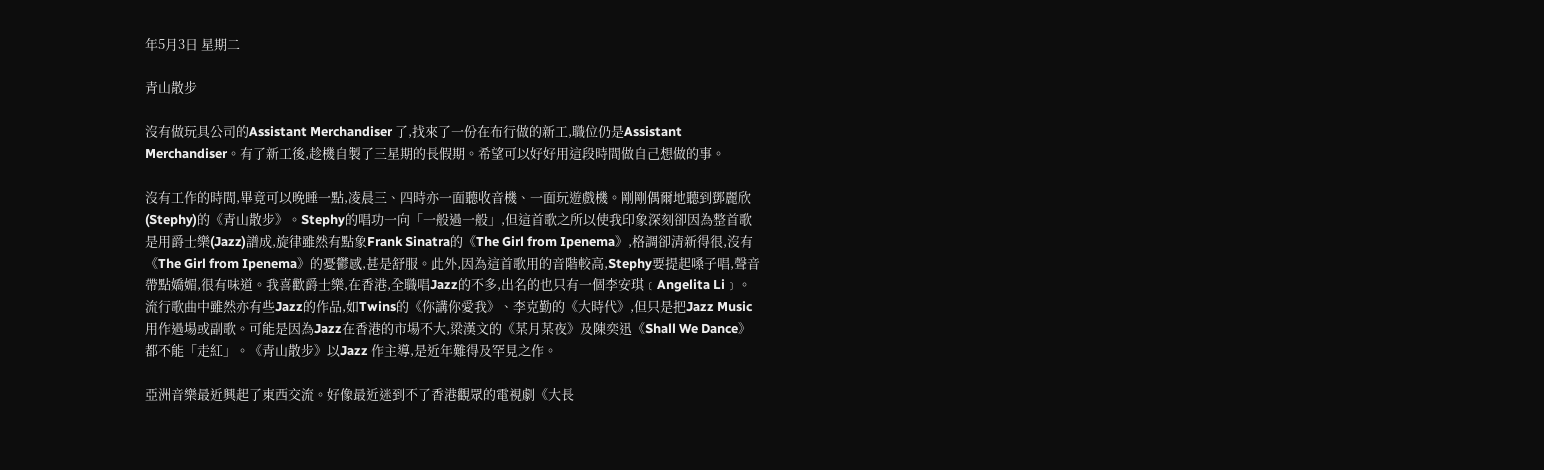年5月3日 星期二

青山散步

沒有做玩具公司的Assistant Merchandiser 了,找來了一份在布行做的新工,職位仍是Assistant Merchandiser。有了新工後,趁機自製了三星期的長假期。希望可以好好用這段時間做自己想做的事。

沒有工作的時間,畢竟可以晚睡一點,凌晨三、四時亦一面聽收音機、一面玩遊戲機。剛剛偶爾地聽到鄧麗欣(Stephy)的《青山散步》。Stephy的唱功一向「一般過一般」,但這首歌之所以使我印象深刻卻因為整首歌是用爵士樂(Jazz)譜成,旋律雖然有點象Frank Sinatra的《The Girl from Ipenema》,格調卻清新得很,沒有《The Girl from Ipenema》的憂鬱感,甚是舒服。此外,因為這首歌用的音階較高,Stephy要提起嗓子唱,聲音帶點嬌媚,很有味道。我喜歡爵士樂,在香港,全職唱Jazz的不多,出名的也只有一個李安琪﹝Angelita Li﹞。流行歌曲中雖然亦有些Jazz的作品,如Twins的《你講你愛我》、李克勤的《大時代》,但只是把Jazz Music用作過場或副歌。可能是因為Jazz在香港的市場不大,梁漢文的《某月某夜》及陳奕迅《Shall We Dance》都不能「走紅」。《青山散步》以Jazz 作主導,是近年難得及罕見之作。

亞洲音樂最近興起了東西交流。好像最近迷到不了香港觀眾的電視劇《大長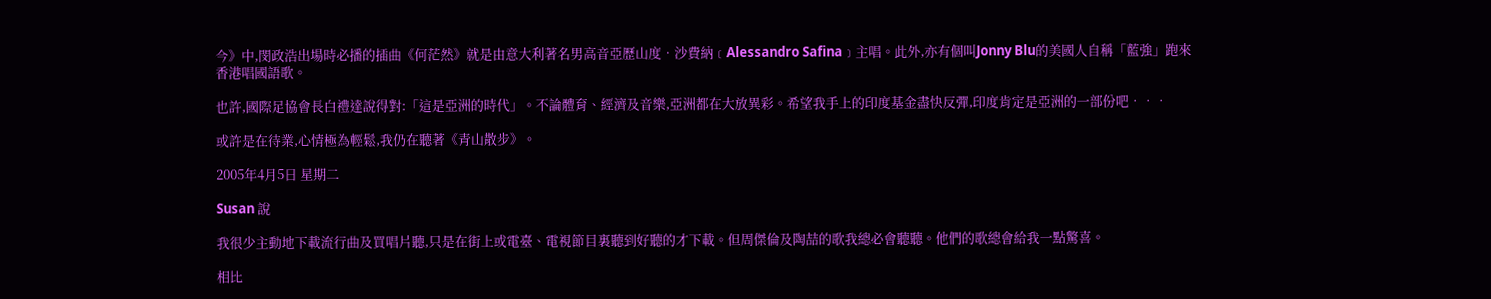今》中,閔政浩出場時必播的插曲《何茫然》就是由意大利著名男高音亞歷山度‧沙費納﹝Alessandro Safina﹞主唱。此外,亦有個叫Jonny Blu的美國人自稱「藍強」跑來香港唱國語歌。

也許,國際足協會長白禮達說得對:「這是亞洲的時代」。不論體育、經濟及音樂,亞洲都在大放異彩。希望我手上的印度基金盡快反彈,印度肯定是亞洲的一部份吧‧‧‧

或許是在待業,心情極為輕鬆,我仍在聽著《青山散步》。

2005年4月5日 星期二

Susan 說

我很少主動地下載流行曲及買唱片聽,只是在街上或電臺、電視節目裏聽到好聽的才下載。但周傑倫及陶喆的歌我總必會聽聽。他們的歌總會給我一點驚喜。

相比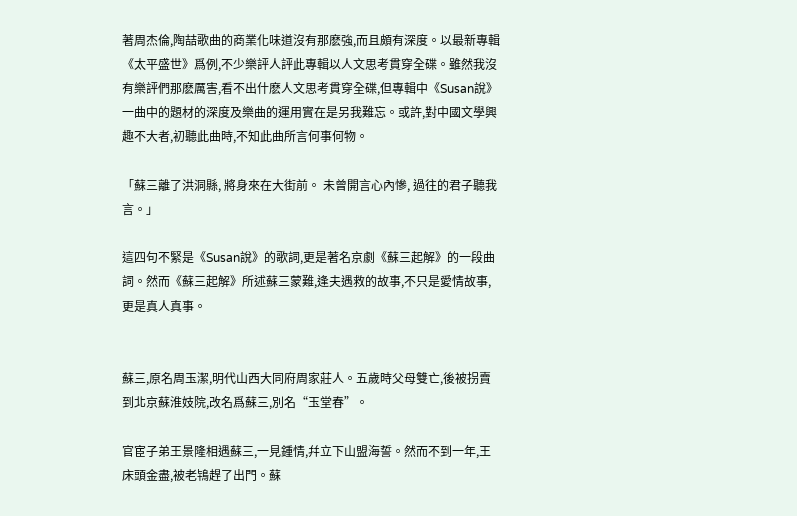著周杰倫,陶喆歌曲的商業化味道沒有那麽強,而且頗有深度。以最新專輯《太平盛世》爲例,不少樂評人評此專輯以人文思考貫穿全碟。雖然我沒有樂評們那麽厲害,看不出什麽人文思考貫穿全碟,但專輯中《Susan說》一曲中的題材的深度及樂曲的運用實在是另我難忘。或許,對中國文學興趣不大者,初聽此曲時,不知此曲所言何事何物。

「蘇三離了洪洞縣, 將身來在大街前。 未曾開言心內慘, 過往的君子聽我言。」

這四句不緊是《Susan說》的歌詞,更是著名京劇《蘇三起解》的一段曲詞。然而《蘇三起解》所述蘇三蒙難,逢夫遇救的故事,不只是愛情故事,更是真人真事。


蘇三,原名周玉潔,明代山西大同府周家莊人。五歲時父母雙亡,後被拐賣到北京蘇淮妓院,改名爲蘇三,別名“玉堂春”。

官宦子弟王景隆相遇蘇三,一見鍾情,幷立下山盟海誓。然而不到一年,王床頭金盡,被老鴇趕了出門。蘇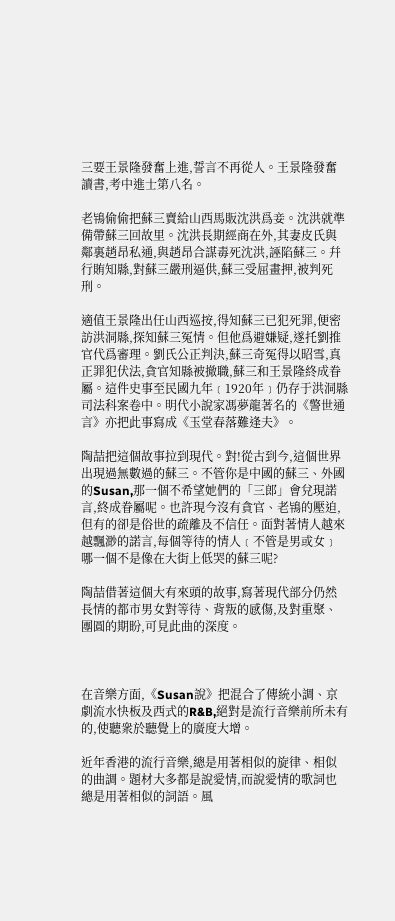三要王景隆發奮上進,誓言不再從人。王景隆發奮讀書,考中進士第八名。

老鴇偷偷把蘇三賣給山西馬販沈洪爲妾。沈洪就準備帶蘇三回故里。沈洪長期經商在外,其妻皮氏與鄰裏趙昂私通,與趙昂合謀毒死沈洪,誣陷蘇三。幷行賄知縣,對蘇三嚴刑逼供,蘇三受屈畫押,被判死刑。

適值王景隆出任山西巡按,得知蘇三已犯死罪,便密訪洪洞縣,探知蘇三冤情。但他爲避嫌疑,遂托劉推官代爲審理。劉氏公正判決,蘇三奇冤得以昭雪,真正罪犯伏法,貪官知縣被撤職,蘇三和王景隆終成眷屬。這件史事至民國九年﹝1920年﹞仍存于洪洞縣司法科案卷中。明代小說家馮夢龍著名的《警世通言》亦把此事寫成《玉堂春落難逢夫》。

陶喆把這個故事拉到現代。對!從古到今,這個世界出現過無數過的蘇三。不管你是中國的蘇三、外國的Susan,那一個不希望她們的「三郎」會兌現諾言,終成眷屬呢。也許現今沒有貪官、老鴇的壓迫,但有的卻是俗世的疏離及不信任。面對著情人越來越飄渺的諾言,每個等待的情人﹝不管是男或女﹞哪一個不是像在大街上低哭的蘇三呢?

陶喆借著這個大有來頭的故事,寫著現代部分仍然長情的都市男女對等待、背叛的感傷,及對重聚、團圓的期盼,可見此曲的深度。



在音樂方面,《Susan說》把混合了傳統小調、京劇流水快板及西式的R&B,絕對是流行音樂前所未有的,使聽衆於聽覺上的廣度大增。

近年香港的流行音樂,總是用著相似的旋律、相似的曲調。題材大多都是說愛情,而說愛情的歌詞也總是用著相似的詞語。風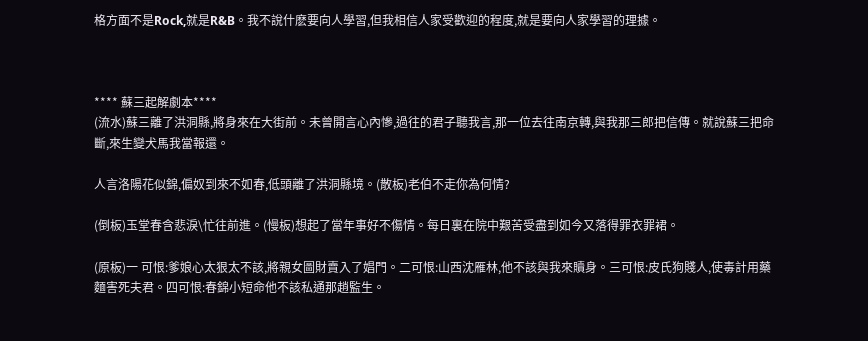格方面不是Rock,就是R&B。我不說什麽要向人學習,但我相信人家受歡迎的程度,就是要向人家學習的理據。



**** 蘇三起解劇本****
(流水)蘇三離了洪洞縣,將身來在大街前。未曾開言心內慘,過往的君子聽我言,那一位去往南京轉,與我那三郎把信傳。就說蘇三把命斷,來生變犬馬我當報還。

人言洛陽花似錦,偏奴到來不如春,低頭離了洪洞縣境。(散板)老伯不走你為何情?

(倒板)玉堂春含悲淚\忙往前進。(慢板)想起了當年事好不傷情。每日裏在院中艱苦受盡到如今又落得罪衣罪裙。

(原板)一 可恨:爹娘心太狠太不該,將親女圖財賣入了娼門。二可恨:山西沈雁林,他不該與我來贖身。三可恨:皮氏狗賤人,使毒計用藥麵害死夫君。四可恨:春錦小短命他不該私通那趙監生。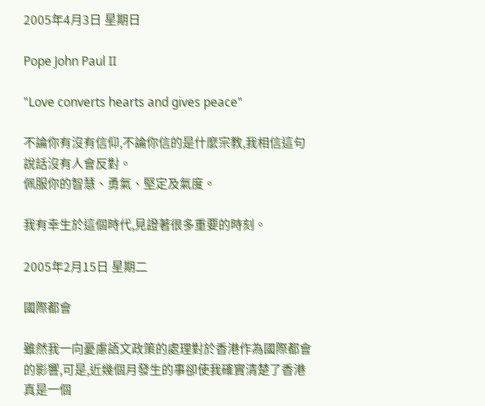2005年4月3日 星期日

Pope John Paul II

"Love converts hearts and gives peace"

不論你有沒有信仰,不論你信的是什麼宗教,我相信這句說話沒有人會反對。
佩服你的智慧、勇氣、堅定及氣度。

我有幸生於這個時代,見證著很多重要的時刻。

2005年2月15日 星期二

國際都會

雖然我一向憂慮語文政策的處理對於香港作為國際都會的影響,可是,近幾個月發生的事卻使我確實清楚了香港真是一個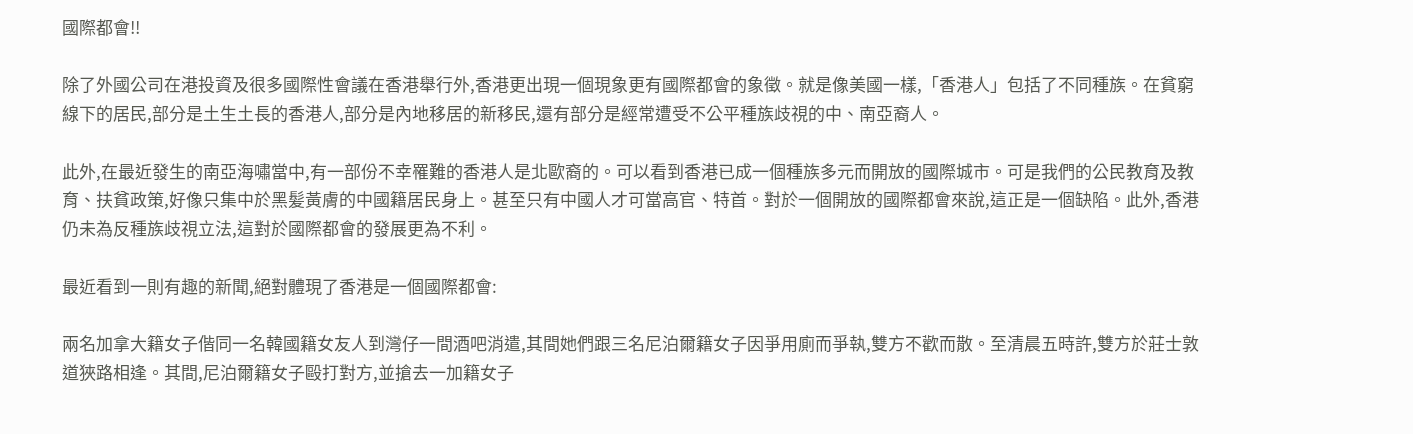國際都會!!

除了外國公司在港投資及很多國際性會議在香港舉行外,香港更出現一個現象更有國際都會的象徵。就是像美國一樣,「香港人」包括了不同種族。在貧窮線下的居民,部分是土生土長的香港人,部分是內地移居的新移民,還有部分是經常遭受不公平種族歧視的中、南亞裔人。

此外,在最近發生的南亞海嘯當中,有一部份不幸罹難的香港人是北歐裔的。可以看到香港已成一個種族多元而開放的國際城市。可是我們的公民教育及教育、扶貧政策,好像只集中於黑髪黃膚的中國籍居民身上。甚至只有中國人才可當高官、特首。對於一個開放的國際都會來說,這正是一個缺陷。此外,香港仍未為反種族歧視立法,這對於國際都會的發展更為不利。

最近看到一則有趣的新聞,絕對體現了香港是一個國際都會:

兩名加拿大籍女子偕同一名韓國籍女友人到灣仔一間酒吧消遣,其間她們跟三名尼泊爾籍女子因爭用廁而爭執,雙方不歡而散。至清晨五時許,雙方於莊士敦道狹路相逢。其間,尼泊爾籍女子毆打對方,並搶去一加籍女子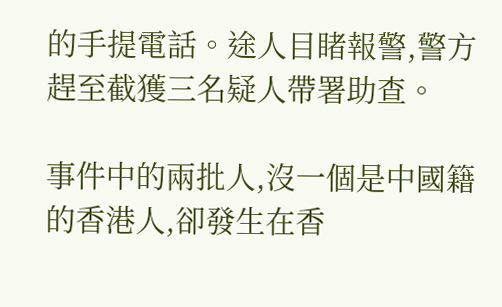的手提電話。途人目睹報警,警方趕至截獲三名疑人帶署助查。

事件中的兩批人,沒一個是中國籍的香港人,卻發生在香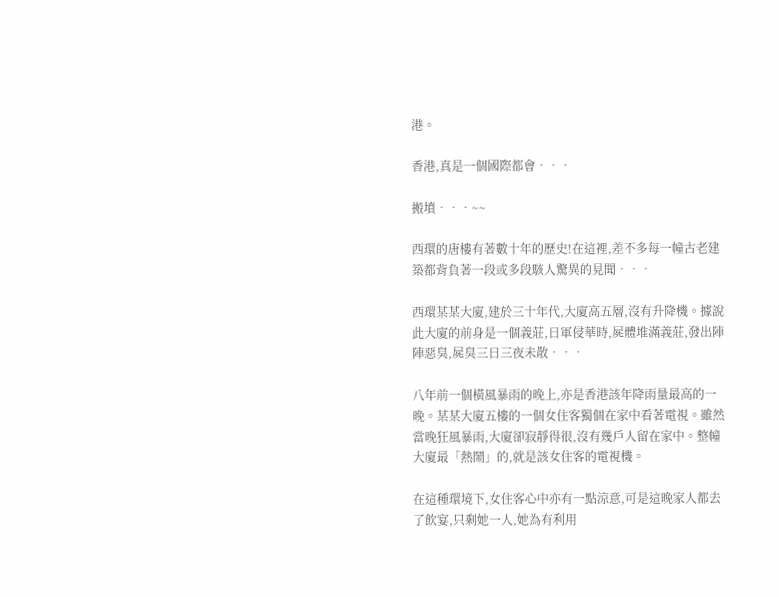港。

香港,真是一個國際都會‧‧‧

搬墳‧‧‧~~

西環的唐樓有著數十年的歷史!在這裡,差不多每一幢古老建築都背負著一段或多段駭人驚異的見聞‧‧‧

西環某某大廈,建於三十年代,大廈高五層,沒有升降機。據說此大廈的前身是一個義莊,日軍侵華時,屍體堆滿義莊,發出陣陣惡臭,屍臭三日三夜未散‧‧‧

八年前一個橫風暴雨的晚上,亦是香港該年降雨量最高的一晚。某某大廈五樓的一個女住客獨個在家中看著電視。雖然當晚狂風暴雨,大廈卻寂靜得很,沒有幾戶人留在家中。整幢大廈最「熱鬧」的,就是該女住客的電視機。

在這種環境下,女住客心中亦有一點涼意,可是這晚家人都去了飲宴,只剩她一人,她為有利用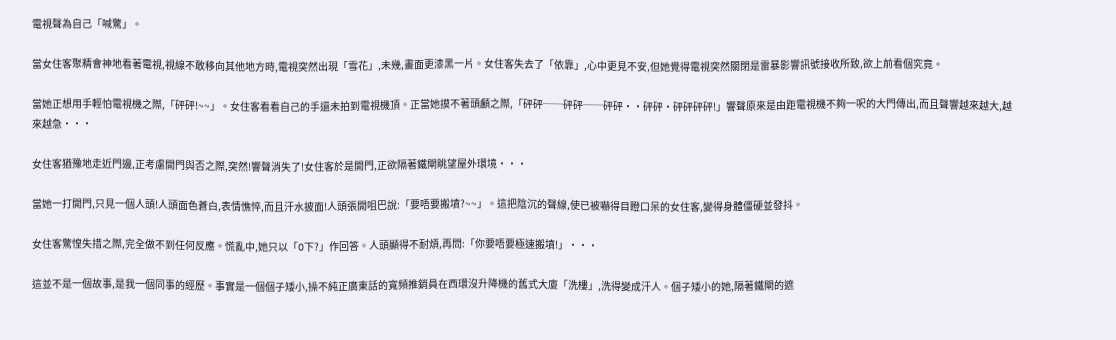電視聲為自己「喊驚」。

當女住客聚精會神地看著電視,視線不敢移向其他地方時,電視突然出現「雪花」,未幾,畫面更漆黑一片。女住客失去了「依靠」,心中更見不安,但她覺得電視突然關閉是雷暴影響訊號接收所致,欲上前看個究竟。

當她正想用手輕怕電視機之際,「砰砰!~~」。女住客看看自己的手還未拍到電視機頂。正當她摸不著頭顱之際,「砰砰──砰砰──砰砰‧‧砰砰‧砰砰砰砰!」響聲原來是由距電視機不夠一呎的大門傳出,而且聲響越來越大,越來越急‧‧‧

女住客猶豫地走近門邊,正考慮開門與否之際,突然!響聲消失了!女住客於是開門,正欲隔著鐵閘眺望屋外環境‧‧‧

當她一打開門,只見一個人頭!人頭面色蒼白,表情憔悴,而且汗水披面!人頭張開咀巴說:「要唔要搬墳?~~」。這把陰沉的聲線,使已被嚇得目瞪口呆的女住客,變得身體僵硬並發抖。

女住客驚惶失措之際,完全做不到任何反應。慌亂中,她只以「O下?」作回答。人頭顯得不耐煩,再問:「你要唔要極速搬墳!」‧‧‧

這並不是一個故事,是我一個同事的經歷。事實是一個個子矮小,操不純正廣東話的寬頻推銷員在西環沒升降機的舊式大廈「洗樓」,洗得變成汗人。個子矮小的她,隔著鐵閘的遮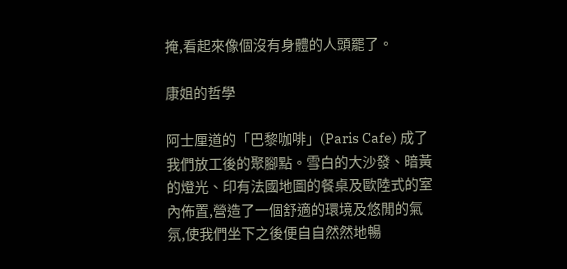掩,看起來像個沒有身體的人頭罷了。

康姐的哲學

阿士厘道的「巴黎咖啡」(Paris Cafe) 成了我們放工後的聚腳點。雪白的大沙發、暗黃的燈光、印有法國地圖的餐桌及歐陸式的室內佈置,營造了一個舒適的環境及悠閒的氣氛,使我們坐下之後便自自然然地暢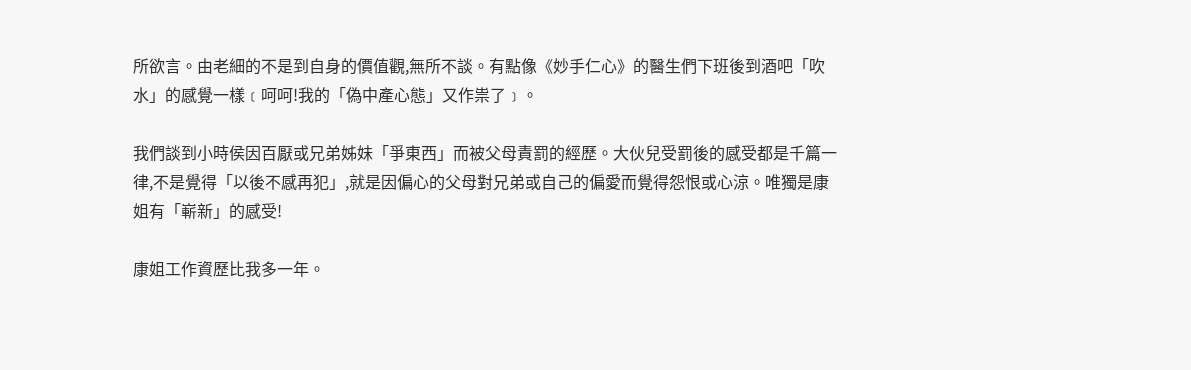所欲言。由老細的不是到自身的價值觀,無所不談。有點像《妙手仁心》的醫生們下班後到酒吧「吹水」的感覺一樣﹝呵呵!我的「偽中產心態」又作祟了﹞。

我們談到小時侯因百厭或兄弟姊妹「爭東西」而被父母責罰的經歷。大伙兒受罰後的感受都是千篇一律,不是覺得「以後不感再犯」,就是因偏心的父母對兄弟或自己的偏愛而覺得怨恨或心涼。唯獨是康姐有「嶄新」的感受!

康姐工作資歷比我多一年。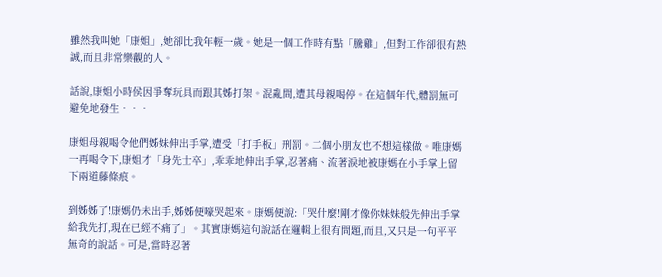雖然我叫她「康姐」,她卻比我年輕一歲。她是一個工作時有點「騰雞」,但對工作卻很有熱誠,而且非常樂觀的人。

話說,康姐小時侯因爭奪玩具而跟其姊打架。混亂間,遭其母親喝停。在這個年代,體罰無可避免地發生‧‧‧

康姐母親喝令他們姊妹伸出手掌,遭受「打手板」刑罰。二個小朋友也不想這樣做。唯康媽一再喝令下,康姐才「身先士卒」,乖乖地伸出手掌,忍著痛、流著淚地被康媽在小手掌上留下兩道藤條痕。

到姊姊了!康媽仍未出手,姊姊便嚎哭起來。康媽便說:「哭什麼!剛才像你妹妹般先伸出手掌給我先打,現在已經不痛了」。其實康媽這句說話在邏輯上很有問題,而且,又只是一句平平無奇的說話。可是,當時忍著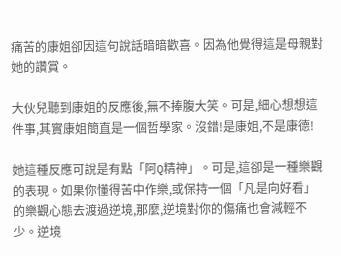痛苦的康姐卻因這句說話暗暗歡喜。因為他覺得這是母親對她的讚賞。

大伙兒聽到康姐的反應後,無不捧腹大笑。可是,細心想想這件事,其實康姐簡直是一個哲學家。沒錯!是康姐,不是康德!

她這種反應可說是有點「阿Q精神」。可是,這卻是一種樂觀的表現。如果你懂得苦中作樂,或保持一個「凡是向好看」的樂觀心態去渡過逆境,那麼,逆境對你的傷痛也會減輕不少。逆境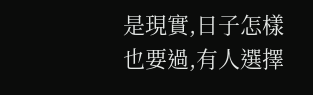是現實,日子怎樣也要過,有人選擇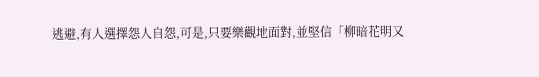逃避,有人選擇怨人自怨,可是,只要樂觀地面對,並堅信「柳暗花明又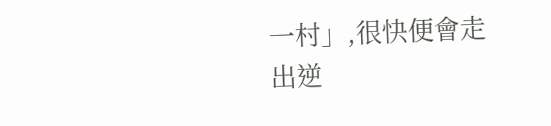一村」,很快便會走出逆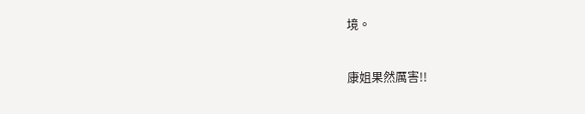境。

康姐果然厲害!!